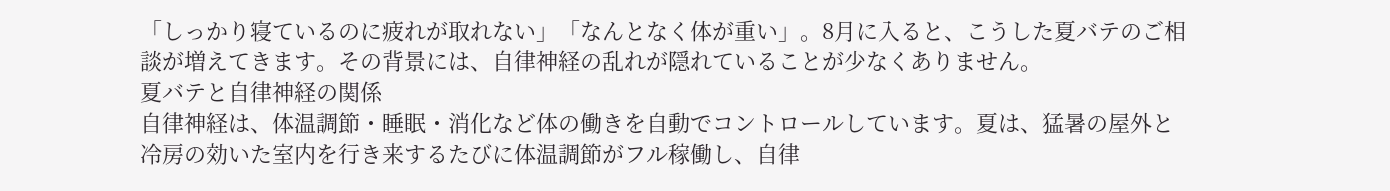「しっかり寝ているのに疲れが取れない」「なんとなく体が重い」。8月に入ると、こうした夏バテのご相談が増えてきます。その背景には、自律神経の乱れが隠れていることが少なくありません。
夏バテと自律神経の関係
自律神経は、体温調節・睡眠・消化など体の働きを自動でコントロールしています。夏は、猛暑の屋外と冷房の効いた室内を行き来するたびに体温調節がフル稼働し、自律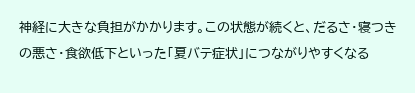神経に大きな負担がかかります。この状態が続くと、だるさ・寝つきの悪さ・食欲低下といった「夏バテ症状」につながりやすくなる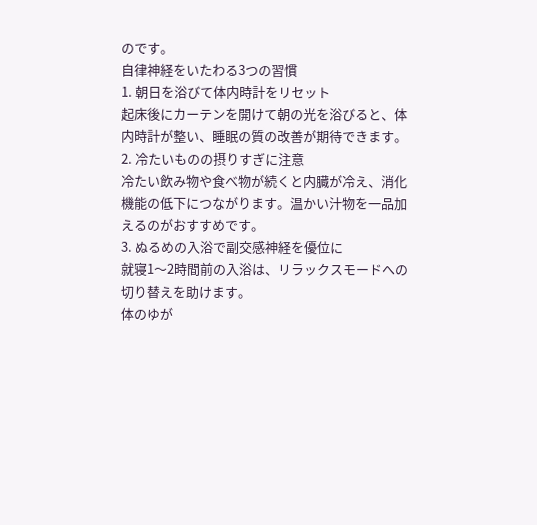のです。
自律神経をいたわる3つの習慣
1. 朝日を浴びて体内時計をリセット
起床後にカーテンを開けて朝の光を浴びると、体内時計が整い、睡眠の質の改善が期待できます。
2. 冷たいものの摂りすぎに注意
冷たい飲み物や食べ物が続くと内臓が冷え、消化機能の低下につながります。温かい汁物を一品加えるのがおすすめです。
3. ぬるめの入浴で副交感神経を優位に
就寝1〜2時間前の入浴は、リラックスモードへの切り替えを助けます。
体のゆが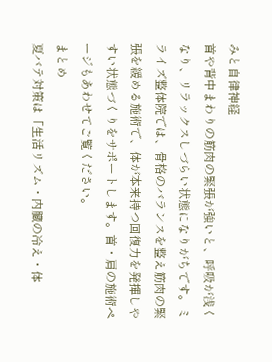みと自律神経
首や背中まわりの筋肉の緊張が強いと、呼吸が浅くなり、リラックスしづらい状態になりがちです。ミライズ整体院では、骨格のバランスを整え筋肉の緊張を緩める施術で、体が本来持つ回復力を発揮しやすい状態づくりをサポートします。首・肩の施術ページもあわせてご覧ください。
まとめ
夏バテ対策は「生活リズム・内臓の冷え・体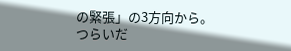の緊張」の3方向から。つらいだ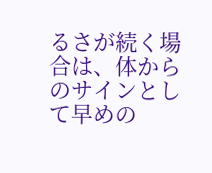るさが続く場合は、体からのサインとして早めの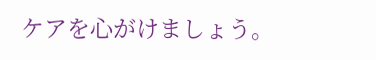ケアを心がけましょう。